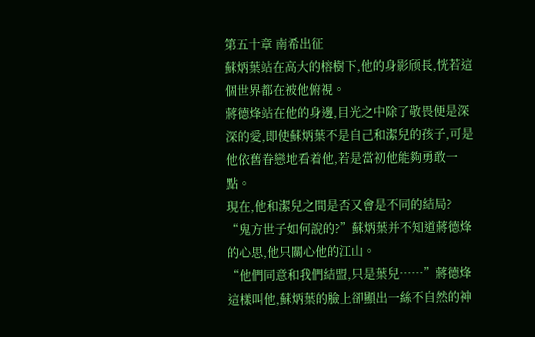第五十章 南希出征
蘇炳葉站在高大的榕樹下,他的身影颀長,恍若這個世界都在被他俯視。
蔣德烽站在他的身邊,目光之中除了敬畏便是深深的愛,即使蘇炳葉不是自己和潔兒的孩子,可是他依舊眷戀地看着他,若是當初他能夠勇敢一點。
現在,他和潔兒之間是否又會是不同的結局?
“鬼方世子如何說的?”蘇炳葉并不知道蔣德烽的心思,他只關心他的江山。
“他們同意和我們結盟,只是葉兒……”蔣德烽這樣叫他,蘇炳葉的臉上卻顯出一絲不自然的神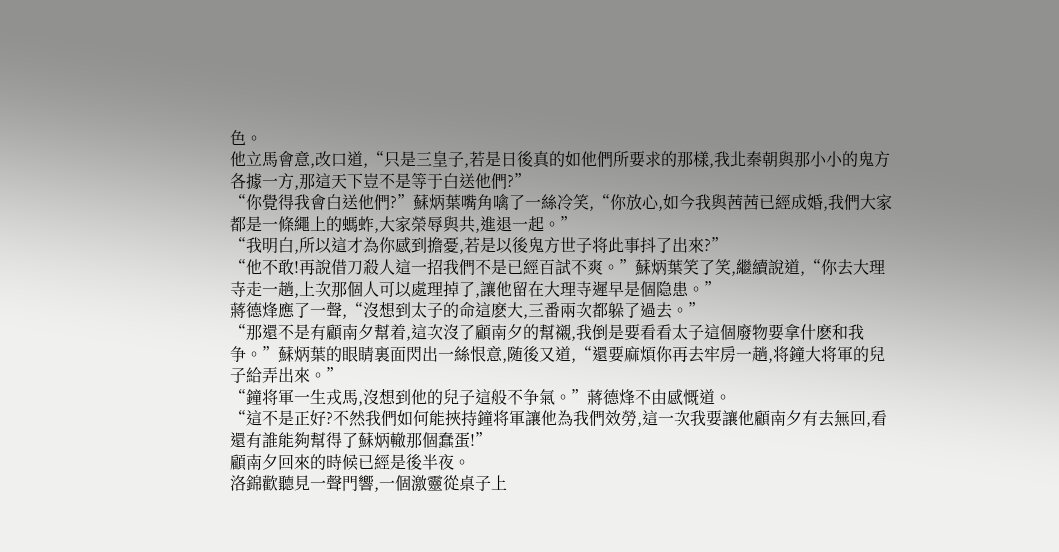色。
他立馬會意,改口道,“只是三皇子,若是日後真的如他們所要求的那樣,我北秦朝與那小小的鬼方各據一方,那這天下豈不是等于白送他們?”
“你覺得我會白送他們?”蘇炳葉嘴角噙了一絲冷笑,“你放心,如今我與茜茜已經成婚,我們大家都是一條繩上的螞蚱,大家榮辱與共,進退一起。”
“我明白,所以這才為你感到擔憂,若是以後鬼方世子将此事抖了出來?”
“他不敢!再說借刀殺人這一招我們不是已經百試不爽。”蘇炳葉笑了笑,繼續說道,“你去大理寺走一趟,上次那個人可以處理掉了,讓他留在大理寺遲早是個隐患。”
蔣德烽應了一聲,“沒想到太子的命這麽大,三番兩次都躲了過去。”
“那還不是有顧南夕幫着,這次沒了顧南夕的幫襯,我倒是要看看太子這個廢物要拿什麽和我争。”蘇炳葉的眼睛裏面閃出一絲恨意,随後又道,“還要麻煩你再去牢房一趟,将鐘大将軍的兒子給弄出來。”
“鐘将軍一生戎馬,沒想到他的兒子這般不争氣。”蔣德烽不由感慨道。
“這不是正好?不然我們如何能挾持鐘将軍讓他為我們效勞,這一次我要讓他顧南夕有去無回,看還有誰能夠幫得了蘇炳轍那個蠢蛋!”
顧南夕回來的時候已經是後半夜。
洛錦歡聽見一聲門響,一個激靈從桌子上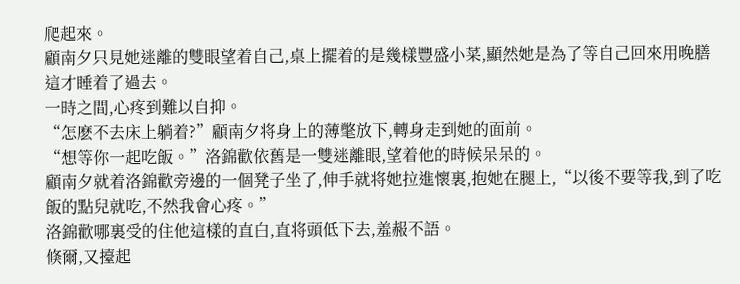爬起來。
顧南夕只見她迷離的雙眼望着自己,桌上擺着的是幾樣豐盛小菜,顯然她是為了等自己回來用晚膳這才睡着了過去。
一時之間,心疼到難以自抑。
“怎麽不去床上躺着?”顧南夕将身上的薄氅放下,轉身走到她的面前。
“想等你一起吃飯。”洛錦歡依舊是一雙迷離眼,望着他的時候呆呆的。
顧南夕就着洛錦歡旁邊的一個凳子坐了,伸手就将她拉進懷裏,抱她在腿上,“以後不要等我,到了吃飯的點兒就吃,不然我會心疼。”
洛錦歡哪裏受的住他這樣的直白,直将頭低下去,羞赧不語。
倏爾,又擡起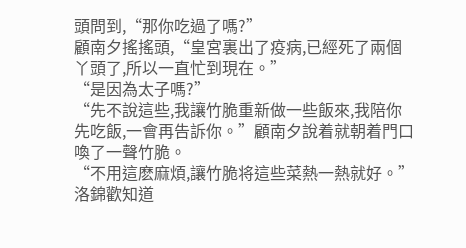頭問到,“那你吃過了嗎?”
顧南夕搖搖頭,“皇宮裏出了疫病,已經死了兩個丫頭了,所以一直忙到現在。”
“是因為太子嗎?”
“先不說這些,我讓竹脆重新做一些飯來,我陪你先吃飯,一會再告訴你。”顧南夕說着就朝着門口喚了一聲竹脆。
“不用這麽麻煩,讓竹脆将這些菜熱一熱就好。”洛錦歡知道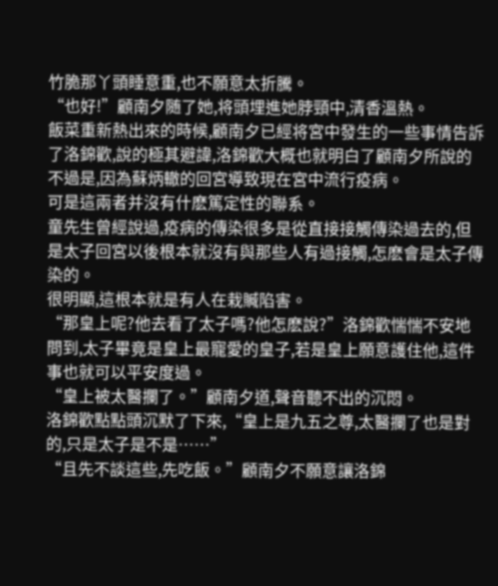竹脆那丫頭睡意重,也不願意太折騰。
“也好!”顧南夕随了她,将頭埋進她脖頸中,清香溫熱。
飯菜重新熱出來的時候,顧南夕已經将宮中發生的一些事情告訴了洛錦歡,說的極其避諱,洛錦歡大概也就明白了顧南夕所說的不過是,因為蘇炳轍的回宮導致現在宮中流行疫病。
可是這兩者并沒有什麽篤定性的聯系。
童先生曾經說過,疫病的傳染很多是從直接接觸傳染過去的,但是太子回宮以後根本就沒有與那些人有過接觸,怎麽會是太子傳染的。
很明顯,這根本就是有人在栽贓陷害。
“那皇上呢?他去看了太子嗎?他怎麽說?”洛錦歡惴惴不安地問到,太子畢竟是皇上最寵愛的皇子,若是皇上願意護住他,這件事也就可以平安度過。
“皇上被太醫攔了。”顧南夕道,聲音聽不出的沉悶。
洛錦歡點點頭沉默了下來,“皇上是九五之尊,太醫攔了也是對的,只是太子是不是……”
“且先不談這些,先吃飯。”顧南夕不願意讓洛錦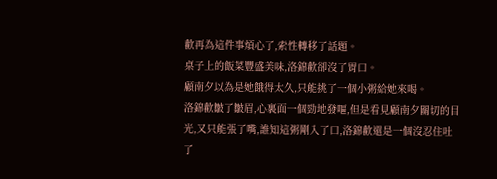歡再為這件事煩心了,索性轉移了話題。
桌子上的飯菜豐盛美味,洛錦歡卻沒了胃口。
顧南夕以為是她餓得太久,只能挑了一個小粥給她來喝。
洛錦歡皺了皺眉,心裏面一個勁地發嘔,但是看見顧南夕關切的目光,又只能張了嘴,誰知這粥剛入了口,洛錦歡還是一個沒忍住吐了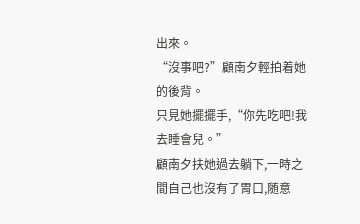出來。
“沒事吧?”顧南夕輕拍着她的後背。
只見她擺擺手,“你先吃吧!我去睡會兒。”
顧南夕扶她過去躺下,一時之間自己也沒有了胃口,随意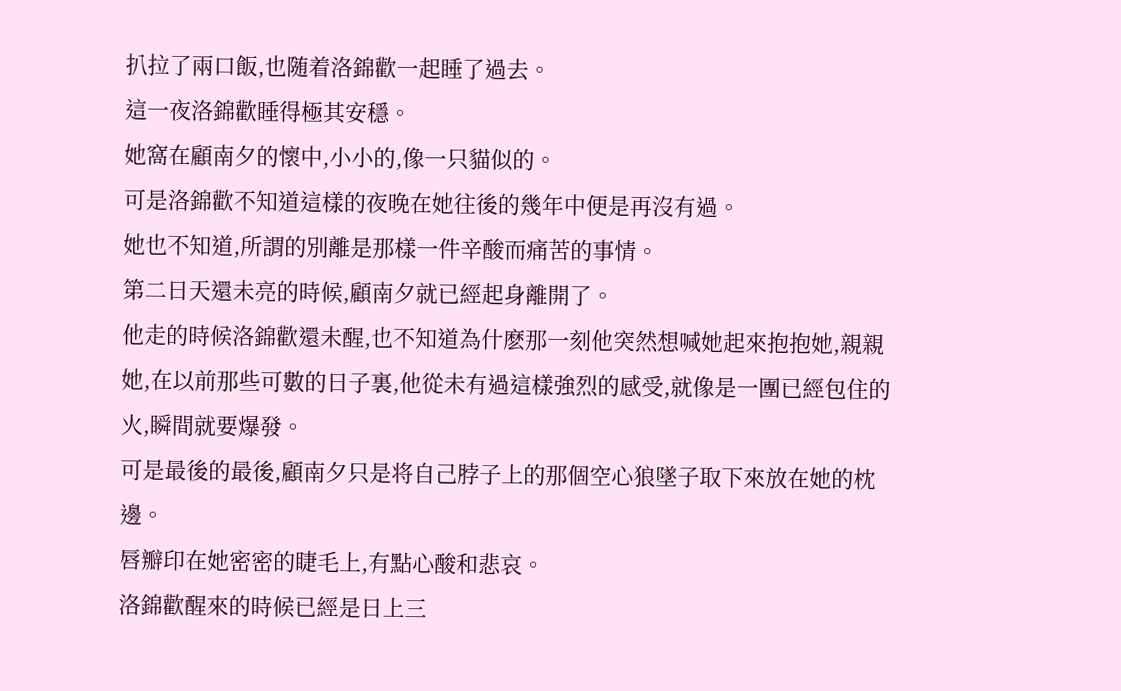扒拉了兩口飯,也随着洛錦歡一起睡了過去。
這一夜洛錦歡睡得極其安穩。
她窩在顧南夕的懷中,小小的,像一只貓似的。
可是洛錦歡不知道這樣的夜晚在她往後的幾年中便是再沒有過。
她也不知道,所謂的別離是那樣一件辛酸而痛苦的事情。
第二日天還未亮的時候,顧南夕就已經起身離開了。
他走的時候洛錦歡還未醒,也不知道為什麽那一刻他突然想喊她起來抱抱她,親親她,在以前那些可數的日子裏,他從未有過這樣強烈的感受,就像是一團已經包住的火,瞬間就要爆發。
可是最後的最後,顧南夕只是将自己脖子上的那個空心狼墜子取下來放在她的枕邊。
唇瓣印在她密密的睫毛上,有點心酸和悲哀。
洛錦歡醒來的時候已經是日上三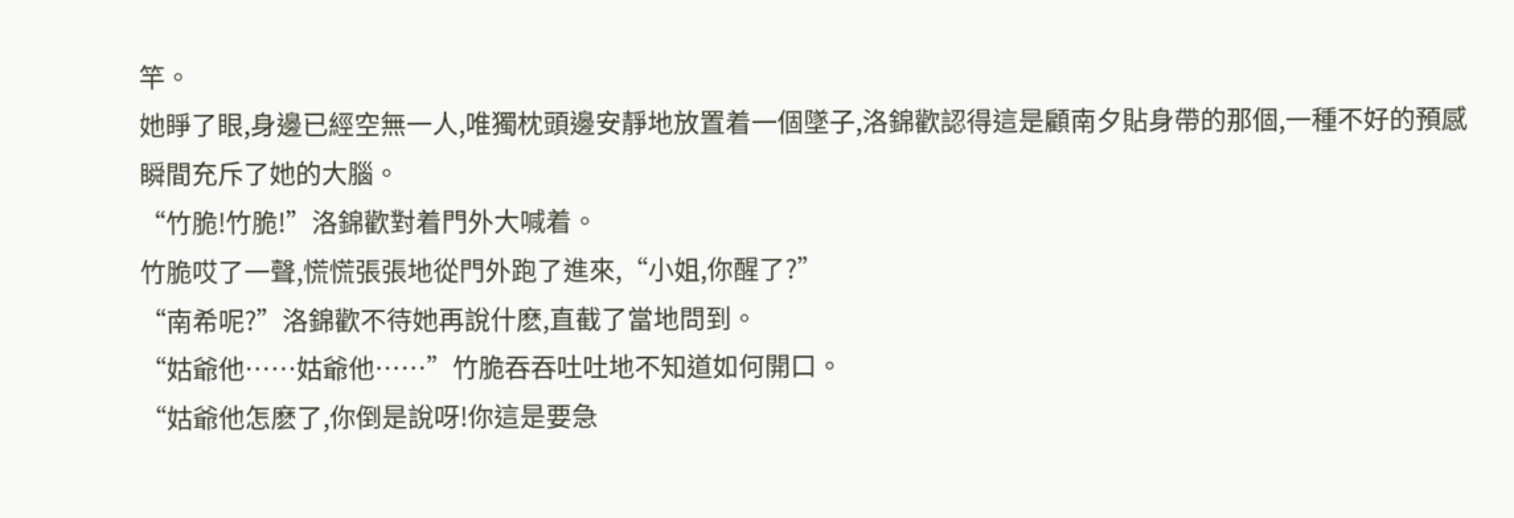竿。
她睜了眼,身邊已經空無一人,唯獨枕頭邊安靜地放置着一個墜子,洛錦歡認得這是顧南夕貼身帶的那個,一種不好的預感瞬間充斥了她的大腦。
“竹脆!竹脆!”洛錦歡對着門外大喊着。
竹脆哎了一聲,慌慌張張地從門外跑了進來,“小姐,你醒了?”
“南希呢?”洛錦歡不待她再說什麽,直截了當地問到。
“姑爺他……姑爺他……”竹脆吞吞吐吐地不知道如何開口。
“姑爺他怎麽了,你倒是說呀!你這是要急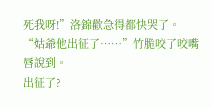死我呀!”洛錦歡急得都快哭了。
“姑爺他出征了……”竹脆咬了咬嘴唇說到。
出征了?